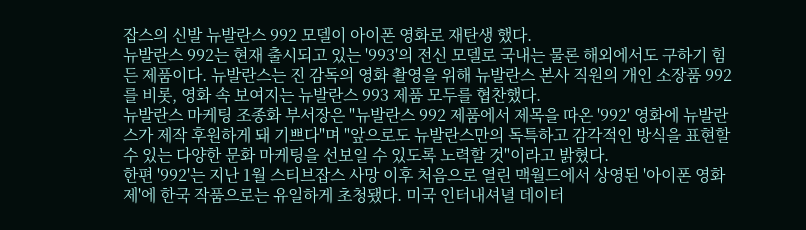잡스의 신발 뉴발란스 992 모델이 아이폰 영화로 재탄생 했다.
뉴발란스 992는 현재 출시되고 있는 '993'의 전신 모델로 국내는 물론 해외에서도 구하기 힘든 제품이다. 뉴발란스는 진 감독의 영화 촬영을 위해 뉴발란스 본사 직원의 개인 소장품 992를 비롯, 영화 속 보여지는 뉴발란스 993 제품 모두를 협찬했다.
뉴발란스 마케팅 조종화 부서장은 "뉴발란스 992 제품에서 제목을 따온 '992' 영화에 뉴발란스가 제작 후원하게 돼 기쁘다"며 "앞으로도 뉴발란스만의 독특하고 감각적인 방식을 표현할 수 있는 다양한 문화 마케팅을 선보일 수 있도록 노력할 것"이라고 밝혔다.
한편 '992'는 지난 1월 스티브잡스 사망 이후 처음으로 열린 맥월드에서 상영된 '아이폰 영화제'에 한국 작품으로는 유일하게 초청됐다. 미국 인터내셔녈 데이터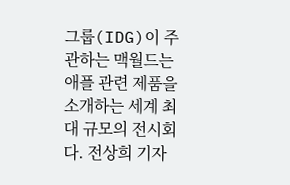그룹(IDG)이 주관하는 맥월드는 애플 관련 제품을 소개하는 세계 최대 규모의 전시회다. 전상희 기자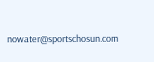nowater@sportschosun.com